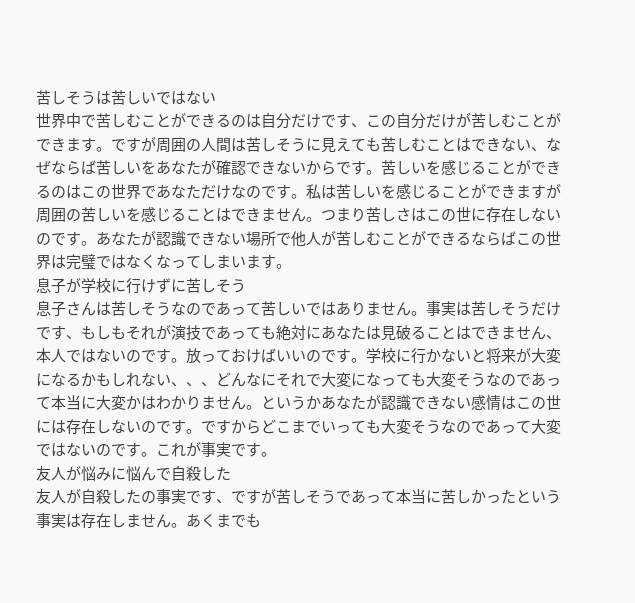苦しそうは苦しいではない
世界中で苦しむことができるのは自分だけです、この自分だけが苦しむことができます。ですが周囲の人間は苦しそうに見えても苦しむことはできない、なぜならば苦しいをあなたが確認できないからです。苦しいを感じることができるのはこの世界であなただけなのです。私は苦しいを感じることができますが周囲の苦しいを感じることはできません。つまり苦しさはこの世に存在しないのです。あなたが認識できない場所で他人が苦しむことができるならばこの世界は完璧ではなくなってしまいます。
息子が学校に行けずに苦しそう
息子さんは苦しそうなのであって苦しいではありません。事実は苦しそうだけです、もしもそれが演技であっても絶対にあなたは見破ることはできません、本人ではないのです。放っておけばいいのです。学校に行かないと将来が大変になるかもしれない、、、どんなにそれで大変になっても大変そうなのであって本当に大変かはわかりません。というかあなたが認識できない感情はこの世には存在しないのです。ですからどこまでいっても大変そうなのであって大変ではないのです。これが事実です。
友人が悩みに悩んで自殺した
友人が自殺したの事実です、ですが苦しそうであって本当に苦しかったという事実は存在しません。あくまでも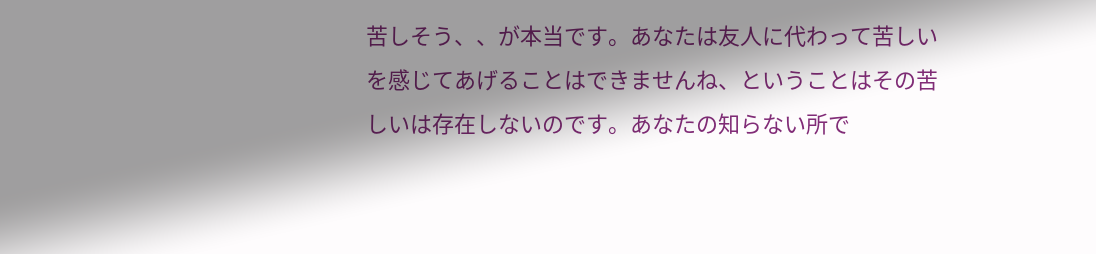苦しそう、、が本当です。あなたは友人に代わって苦しいを感じてあげることはできませんね、ということはその苦しいは存在しないのです。あなたの知らない所で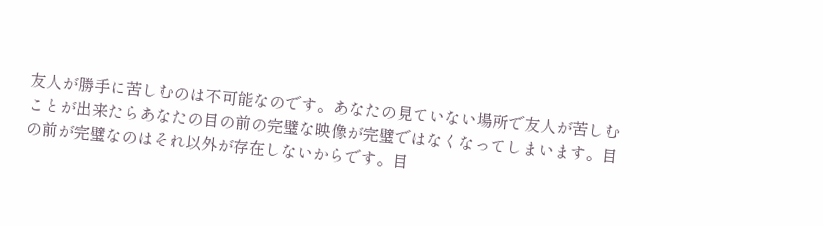友人が勝手に苦しむのは不可能なのです。あなたの見ていない場所で友人が苦しむことが出来たらあなたの目の前の完璧な映像が完璧ではなくなってしまいます。目の前が完璧なのはそれ以外が存在しないからです。目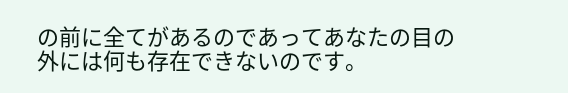の前に全てがあるのであってあなたの目の外には何も存在できないのです。